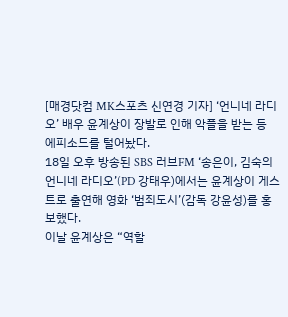[매경닷컴 MK스포츠 신연경 기자] ‘언니네 라디오’ 배우 윤계상이 장발로 인해 악플을 받는 등 에피소드를 털어놨다.
18일 오후 방송된 SBS 러브FM ‘송은이, 김숙의 언니네 라디오’(PD 강태우)에서는 윤계상이 게스트로 출연해 영화 ‘범죄도시’(감독 강윤성)를 홍보했다.
이날 윤계상은 “역할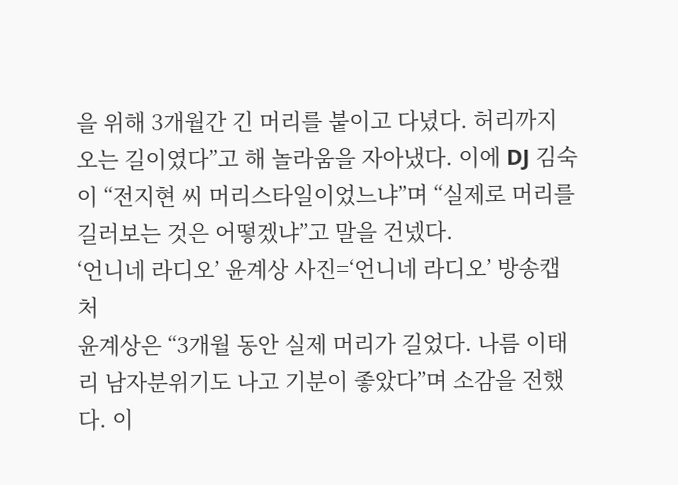을 위해 3개월간 긴 머리를 붙이고 다녔다. 허리까지 오는 길이였다”고 해 놀라움을 자아냈다. 이에 DJ 김숙이 “전지현 씨 머리스타일이었느냐”며 “실제로 머리를 길러보는 것은 어떻겠냐”고 말을 건넸다.
‘언니네 라디오’ 윤계상 사진=‘언니네 라디오’ 방송캡처
윤계상은 “3개월 동안 실제 머리가 길었다. 나름 이태리 남자분위기도 나고 기분이 좋았다”며 소감을 전했다. 이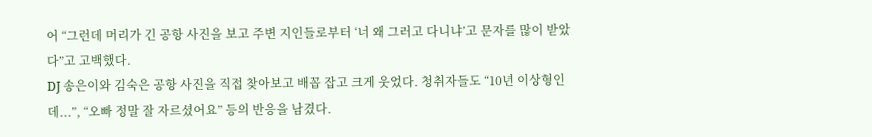어 “그런데 머리가 긴 공항 사진을 보고 주변 지인들로부터 ‘너 왜 그러고 다니냐’고 문자를 많이 받았다”고 고백했다.
DJ 송은이와 김숙은 공항 사진을 직접 찾아보고 배꼽 잡고 크게 웃었다. 청취자들도 “10년 이상형인데...”, “오빠 정말 잘 자르셨어요” 등의 반응을 남겼다.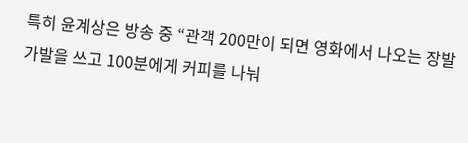특히 윤계상은 방송 중 “관객 200만이 되면 영화에서 나오는 장발 가발을 쓰고 100분에게 커피를 나눠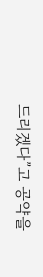드리겠다”고 공약을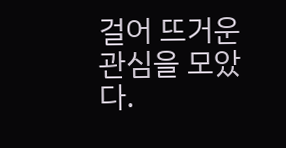걸어 뜨거운 관심을 모았다.